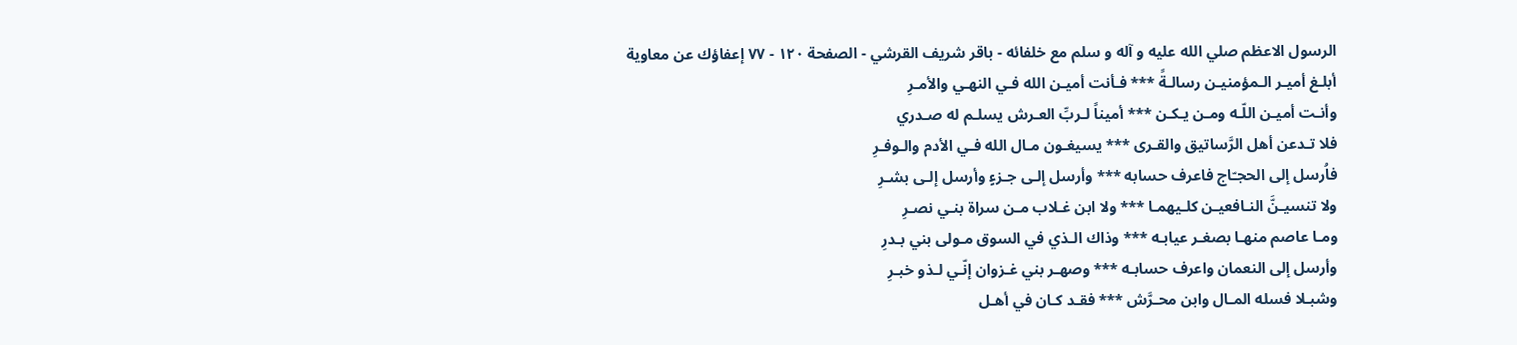الرسول الاعظم صلي الله عليه و آله و سلم مع خلفائه - باقر شريف القرشي - الصفحة ١٢٠ - ٧٧ إعفاؤك عن معاوية
أبلـغ أميـر الـمؤمنيـن رسالـةً *** فـأنت أميـن الله فـي النهـي والأمـرِ
وأنـت أميـن اللّـه ومـن يـكـن *** أميناً لـربِّ العـرش يسلـم له صـدري
فلا تـدعن أهل الرَّساتيق والقـرى *** يسيغـون مـال الله فـي الأدم والـوفـرِ
فاُرسل إلى الحجـّاج فاعرف حسابه *** وأرسل إلـى جـزءٍ وأرسل إلـى بشـرِ
ولا تنسيـنَّ النـافعيـن كلـيهمـا *** ولا ابن غـلاب مـن سراة بنـي نصـرِ
ومـا عاصم منهـا بصغـر عيابـه *** وذاك الـذي في السوق مـولى بني بـدرِ
وأرسل إلى النعمان واعرف حسابـه *** وصهـر بني غـزوان إنّـي لـذو خبـرِ
وشبـلا فسله المـال وابن محـرَّش *** فقـد كـان في أهـل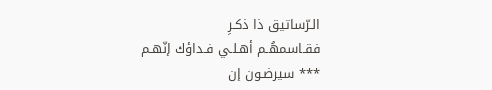الـرّساتيق ذا ذكـرِ
فقـاسمهُـم أهـلـي فـداؤك إنّهـم *** سيرضـون إن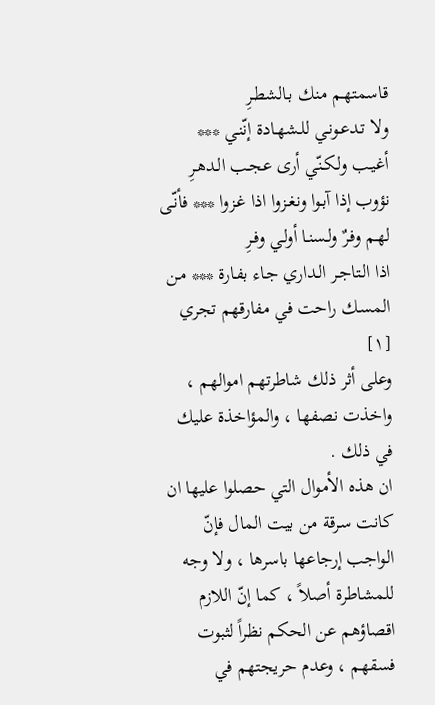قاسمتهـم منك بـالشطـرِ
ولا تـدعـونـي للـشهـادة إنّنـي *** أغيـب ولـكـنّي أرى عجـب الـدهـرِ
نؤوب إذا آبـوا ونغـزوا اذا غـزوا *** فأنّـى لهـم وفـرٌ ولـسنـا أولـي وفـرِ
اذا الـتاجـر الـداري جـاء بفـارة *** مـن المسـك راحت في مفارقهم تجري [١]
وعلى أثر ذلك شاطرتهم اموالهم ، واخذت نصفها ، والمؤاخذة عليك في ذلك .
ان هذه الأموال التي حصلوا عليها ان كانت سرقة من بيت المال فإنّ الواجب إرجاعها باسرها ، ولا وجه للمشاطرة أصلاً ، كما إنّ اللازم اقصاؤهم عن الحكم نظراً لثبوت فسقهم ، وعدم حريجتهم في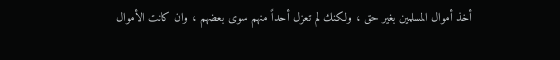أخذ أموال المسلمين بغير حق ، ولكنك لم تعزل أحداً منهم سوى بعضهم ، وان كانت الأموال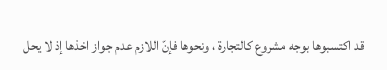قد اكتسبوها بوجه مشروع كالتجارة ، ونحوها فإنّ اللازم عدم جواز اخذها إذ لا يحل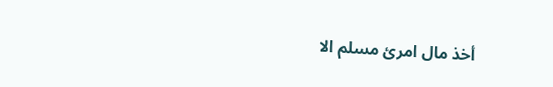أخذ مال امرئ مسلم الا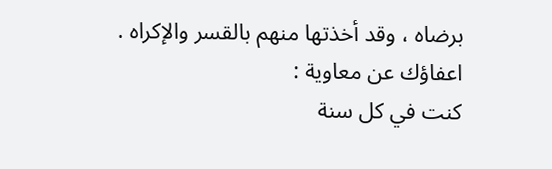برضاه ، وقد أخذتها منهم بالقسر والإكراه .
اعفاؤك عن معاوية :
كنت في كل سنة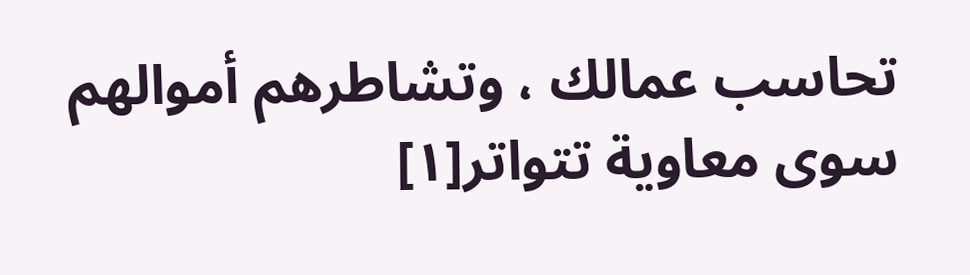تحاسب عمالك ، وتشاطرهم أموالهم سوى معاوية تتواتر[١]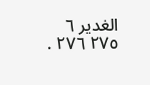الغدير ٦ ٢٧٥ ٢٧٦ .